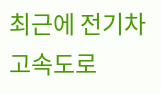최근에 전기차 고속도로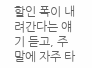할인 폭이 내려간다는 얘기 듣고, 주말에 자주 타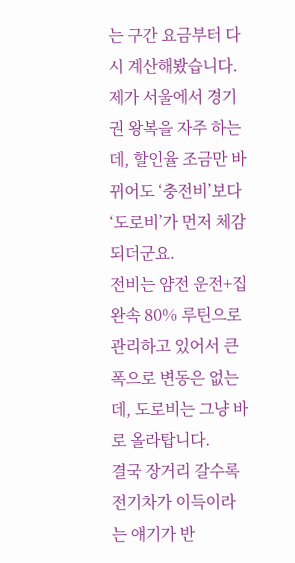는 구간 요금부터 다시 계산해봤습니다.
제가 서울에서 경기권 왕복을 자주 하는데, 할인율 조금만 바뀌어도 ‘충전비’보다 ‘도로비’가 먼저 체감되더군요.
전비는 얌전 운전+집 완속 80% 루틴으로 관리하고 있어서 큰 폭으로 변동은 없는데, 도로비는 그냥 바로 올라탑니다.
결국 장거리 갈수록 전기차가 이득이라는 얘기가 반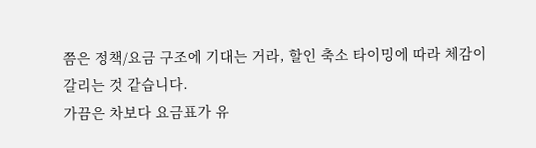쯤은 정책/요금 구조에 기대는 거라, 할인 축소 타이밍에 따라 체감이 갈리는 것 같습니다.
가끔은 차보다 요금표가 유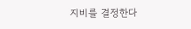지비를 결정한다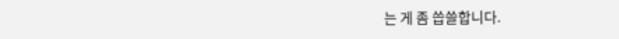는 게 좀 씁쓸합니다.